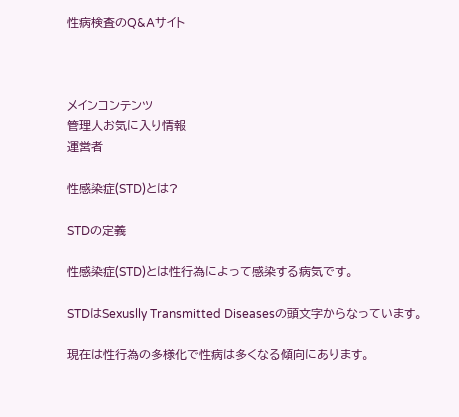性病検査のQ&Aサイト



メインコンテンツ
管理人お気に入り情報
運営者

性感染症(STD)とは?

STDの定義

性感染症(STD)とは性行為によって感染する病気です。

STDはSexuslly Transmitted Diseasesの頭文字からなっています。

現在は性行為の多様化で性病は多くなる傾向にあります。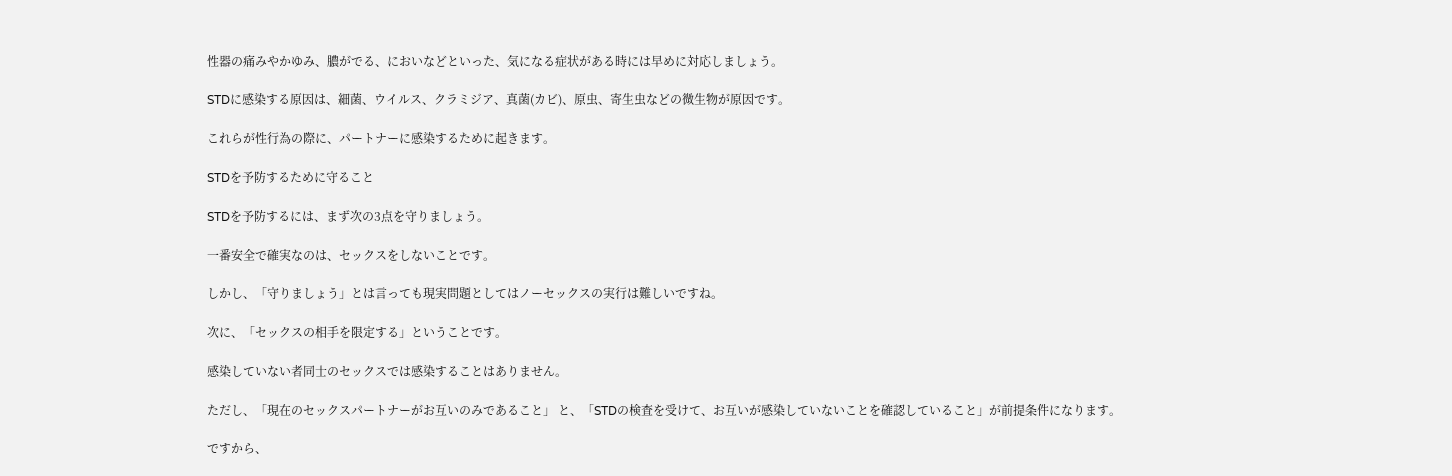性器の痛みやかゆみ、膿がでる、においなどといった、気になる症状がある時には早めに対応しましょう。

STDに感染する原因は、細菌、ウイルス、クラミジア、真菌(カビ)、原虫、寄生虫などの微生物が原因です。

これらが性行為の際に、パートナーに感染するために起きます。

STDを予防するために守ること

STDを予防するには、まず次の3点を守りましょう。

一番安全で確実なのは、セックスをしないことです。

しかし、「守りましょう」とは言っても現実問題としてはノーセックスの実行は難しいですね。

次に、「セックスの相手を限定する」ということです。

感染していない者同士のセックスでは感染することはありません。

ただし、「現在のセックスパートナーがお互いのみであること」 と、「STDの検査を受けて、お互いが感染していないことを確認していること」が前提条件になります。

ですから、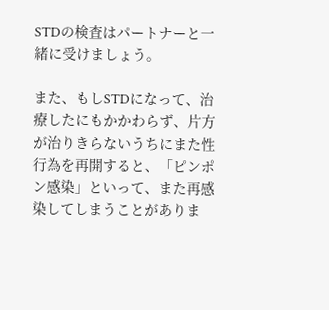STDの検査はパートナーと一緒に受けましょう。

また、もしSTDになって、治療したにもかかわらず、片方が治りきらないうちにまた性行為を再開すると、「ピンポン感染」といって、また再感染してしまうことがありま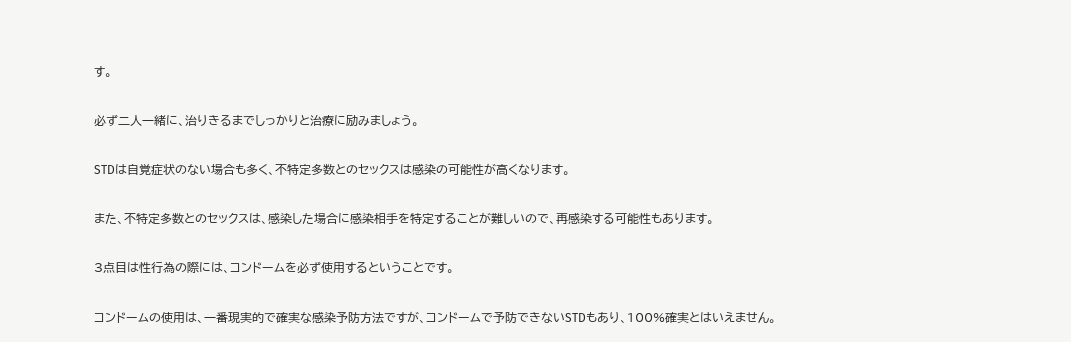す。

必ず二人一緒に、治りきるまでしっかりと治療に励みましょう。

STDは自覚症状のない場合も多く、不特定多数とのセックスは感染の可能性が高くなります。

また、不特定多数とのセックスは、感染した場合に感染相手を特定することが難しいので、再感染する可能性もあります。

3点目は性行為の際には、コンドームを必ず使用するということです。

コンドームの使用は、一番現実的で確実な感染予防方法ですが、コンドームで予防できないSTDもあり、100%確実とはいえません。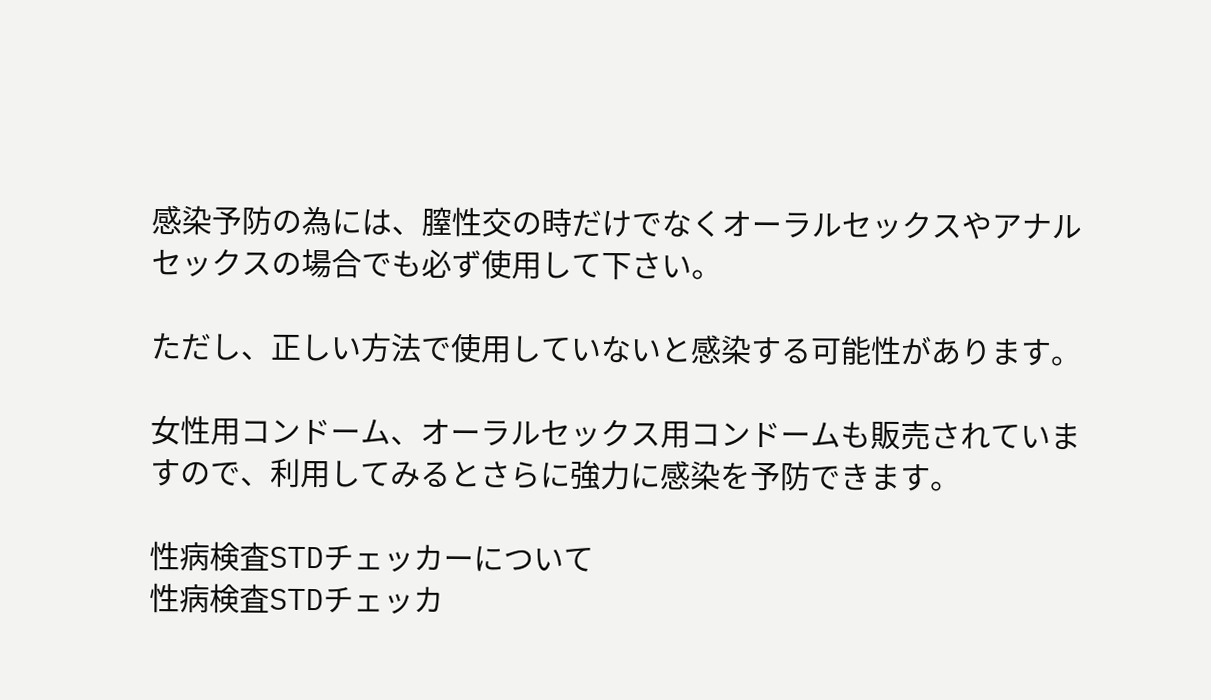感染予防の為には、膣性交の時だけでなくオーラルセックスやアナルセックスの場合でも必ず使用して下さい。

ただし、正しい方法で使用していないと感染する可能性があります。

女性用コンドーム、オーラルセックス用コンドームも販売されていますので、利用してみるとさらに強力に感染を予防できます。

性病検査STDチェッカーについて
性病検査STDチェッカ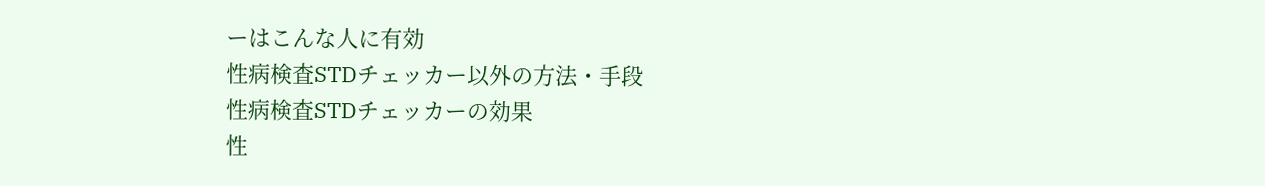ーはこんな人に有効
性病検査STDチェッカー以外の方法・手段
性病検査STDチェッカーの効果
性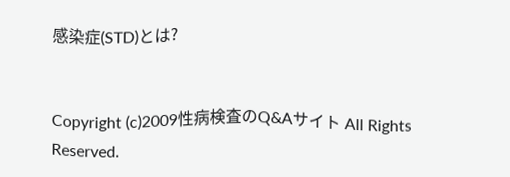感染症(STD)とは?


Copyright (c)2009性病検査のQ&Aサイト All Rights Reserved.